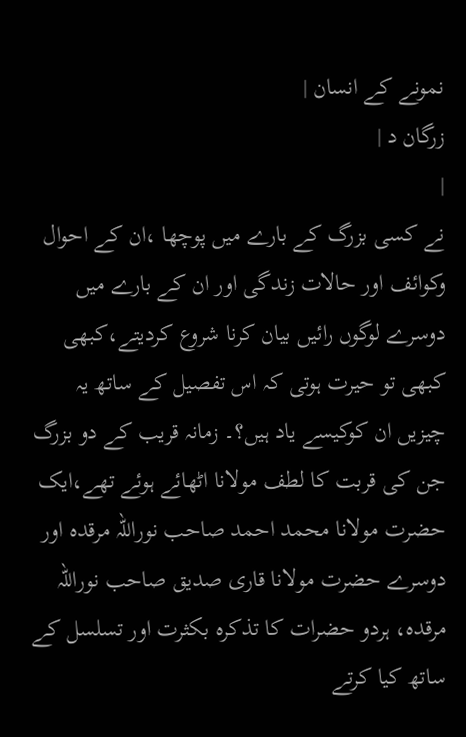نمونے کے انسان |
زرگان د |
|
نے کسی بزرگ کے بارے میں پوچھا ،ان کے احوال وکوائف اور حالات زندگی اور ان کے بارے میں دوسرے لوگوں رائیں بیان کرنا شروع کردیتے،کبھی کبھی تو حیرت ہوتی کہ اس تفصیل کے ساتھ یہ چیزیں ان کوکیسے یاد ہیں؟۔ زمانہ قریب کے دو بزرگ جن کی قربت کا لطف مولانا اٹھائے ہوئے تھے،ایک حضرت مولانا محمد احمد صاحب نوراللہ مرقدہ اور دوسرے حضرت مولانا قاری صدیق صاحب نوراللہ مرقدہ، ہردو حضرات کا تذکرہ بکثرت اور تسلسل کے ساتھ کیا کرتے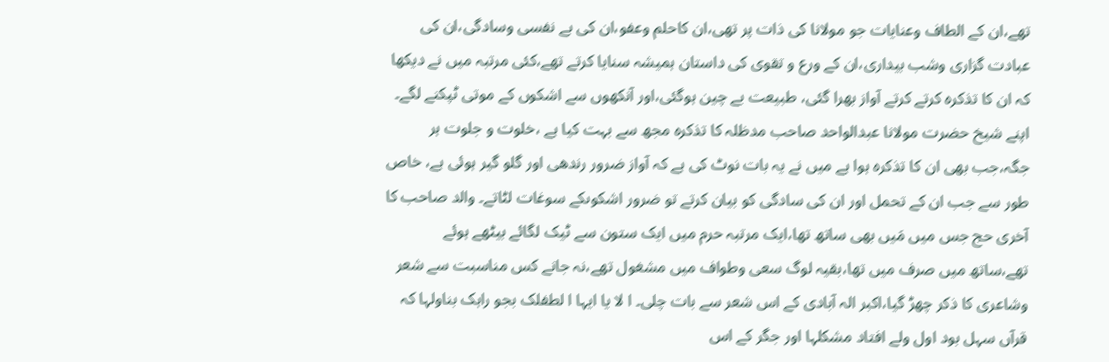تھے،ان کے الطاف وعنایات جو مولانا کی ذات پر تھی،ان کاحلم وعفو،ان کی بے نفسی وسادگی،ان کی عبادت گزاری وشب بیداری،ان کے ورع و تقوی کی داستان ہمیشہ سنایا کرتے تھے،کئی مرتبہ میں نے دیکھا کہ ان کا تذکرہ کرتے کرتے آواز بھرا گئی، طبیعت بے چین ہوگئی،اور آنکھوں سے اشکوں کے موتی ٹپکنے لگے۔ اپنے شیخ حضرت مولانا عبدالواحد صاحب مدظلہ کا تذکرہ مجھ سے بہت کیا ہے ،خلوت و جلوت ہر جگہ،جب بھی ان کا تذکرہ ہوا ہے میں نے یہ بات نوٹ کی ہے کہ آواز ضرور رندھی اور گلو گیر ہوئی ہے، خاص طور سے جب ان کے تحمل اور ان کی سادگی کو بیان کرتے تو ضرور اشکوںکے سوغات لٹاتے۔ والد صاحب کا آخری حج جس میں مَیں بھی ساتھ تھا،ایک مرتبہ حرم میں ایک ستون سے ٹیک لگائے بیٹھے ہوئے تھے،ساتھ میں صرف میں تھا،بقیہ لوگ سعی وطواف میں مشغول تھے،نہ جانے کس مناسبت سے شعر وشاعری کا ذکر چھڑ گیا،اکبر الہ آبادی کے اس شعر سے بات چلی۔ ا لا یا ایہا ا لطفلک بجو راہک بناولہا کہ قرآں سہل بود اول ولے افتاد مشکلہا اور جگر کے اس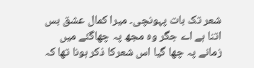شعر تک بات پہونچی۔ میرا کمال عشق بس اتنا ہے اے جگر وہ مجھ پہ چھاگئے میں زمانے پہ چھا گیا اس شعرکا ذکر ہونا تھا کہ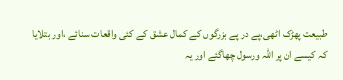طبیعت پھڑک اٹھی،پے در پے بزرگوں کے کمال عشق کے کئی واقعات سنائے ،اور بتلایا کہ کیسے ان پر اللہ ورسول چھاگئے اور یہ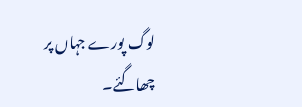لوگ پورے جہاں پر چھاگئے۔